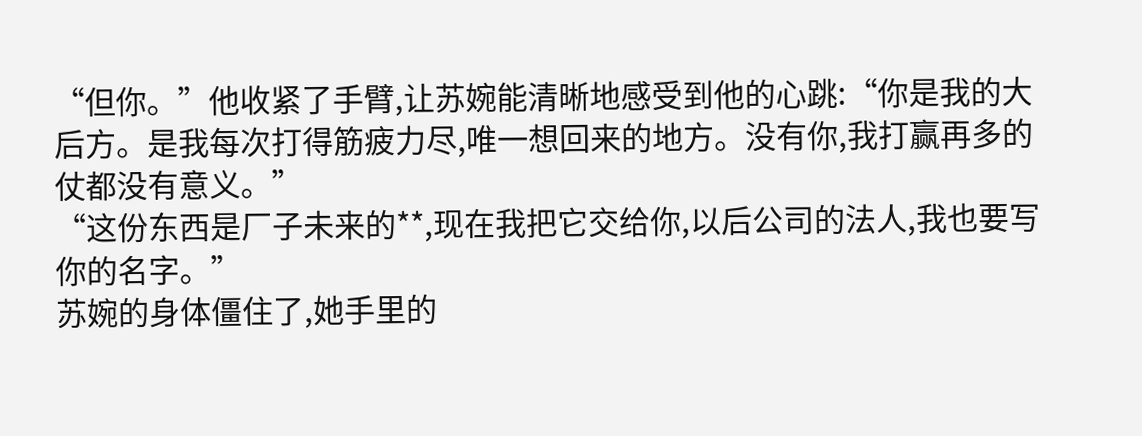“但你。”他收紧了手臂,让苏婉能清晰地感受到他的心跳:“你是我的大后方。是我每次打得筋疲力尽,唯一想回来的地方。没有你,我打赢再多的仗都没有意义。”
“这份东西是厂子未来的**,现在我把它交给你,以后公司的法人,我也要写你的名字。”
苏婉的身体僵住了,她手里的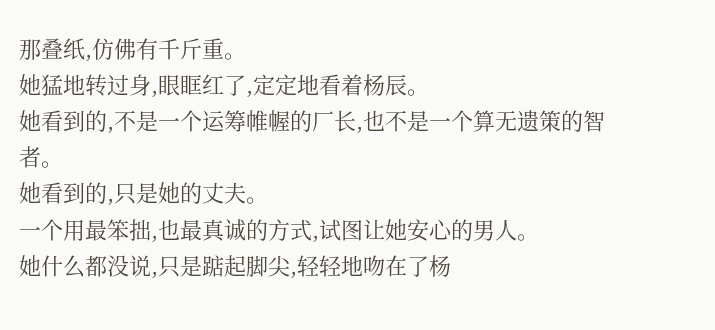那叠纸,仿佛有千斤重。
她猛地转过身,眼眶红了,定定地看着杨辰。
她看到的,不是一个运筹帷幄的厂长,也不是一个算无遗策的智者。
她看到的,只是她的丈夫。
一个用最笨拙,也最真诚的方式,试图让她安心的男人。
她什么都没说,只是踮起脚尖,轻轻地吻在了杨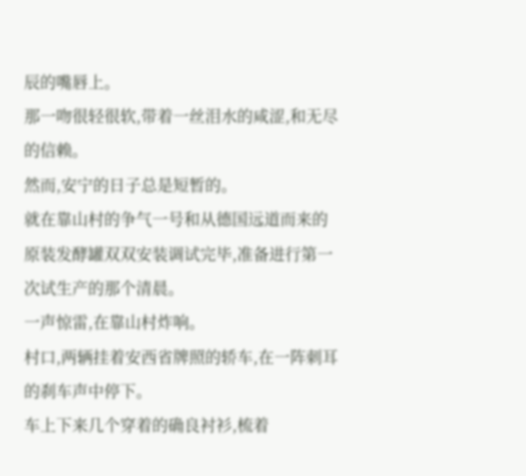辰的嘴唇上。
那一吻很轻很软,带着一丝泪水的咸涩,和无尽的信赖。
然而,安宁的日子总是短暂的。
就在靠山村的争气一号和从德国远道而来的原装发酵罐双双安装调试完毕,准备进行第一次试生产的那个清晨。
一声惊雷,在靠山村炸响。
村口,两辆挂着安西省牌照的轿车,在一阵刺耳的刹车声中停下。
车上下来几个穿着的确良衬衫,梳着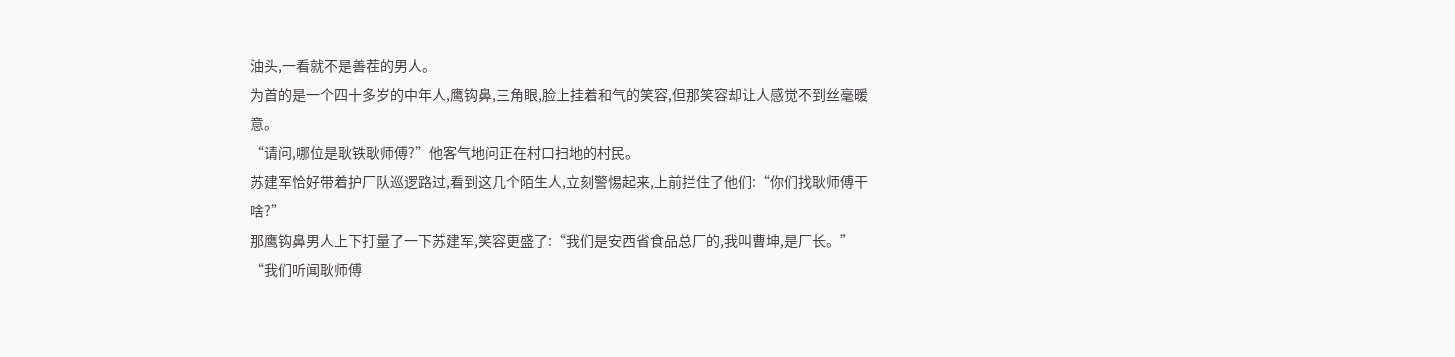油头,一看就不是善茬的男人。
为首的是一个四十多岁的中年人,鹰钩鼻,三角眼,脸上挂着和气的笑容,但那笑容却让人感觉不到丝毫暖意。
“请问,哪位是耿铁耿师傅?”他客气地问正在村口扫地的村民。
苏建军恰好带着护厂队巡逻路过,看到这几个陌生人,立刻警惕起来,上前拦住了他们:“你们找耿师傅干啥?”
那鹰钩鼻男人上下打量了一下苏建军,笑容更盛了:“我们是安西省食品总厂的,我叫曹坤,是厂长。”
“我们听闻耿师傅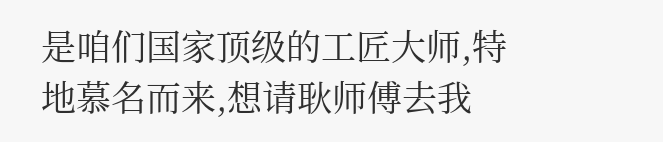是咱们国家顶级的工匠大师,特地慕名而来,想请耿师傅去我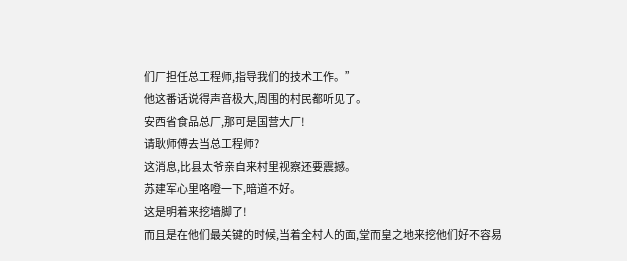们厂担任总工程师,指导我们的技术工作。”
他这番话说得声音极大,周围的村民都听见了。
安西省食品总厂,那可是国营大厂!
请耿师傅去当总工程师?
这消息,比县太爷亲自来村里视察还要震撼。
苏建军心里咯噔一下,暗道不好。
这是明着来挖墙脚了!
而且是在他们最关键的时候,当着全村人的面,堂而皇之地来挖他们好不容易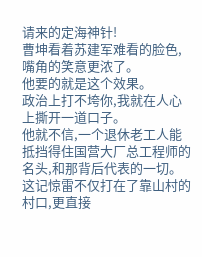请来的定海神针!
曹坤看着苏建军难看的脸色,嘴角的笑意更浓了。
他要的就是这个效果。
政治上打不垮你,我就在人心上撕开一道口子。
他就不信,一个退休老工人能抵挡得住国营大厂总工程师的名头,和那背后代表的一切。
这记惊雷不仅打在了靠山村的村口,更直接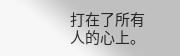打在了所有人的心上。